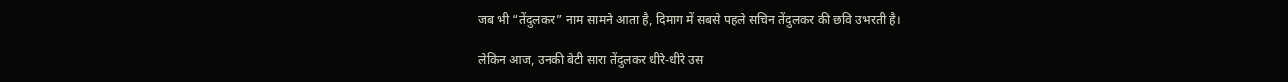जब भी “तेंदुलकर” नाम सामने आता है, दिमाग में सबसे पहले सचिन तेंदुलकर की छवि उभरती है।

लेकिन आज, उनकी बेटी सारा तेंदुलकर धीरे-धीरे उस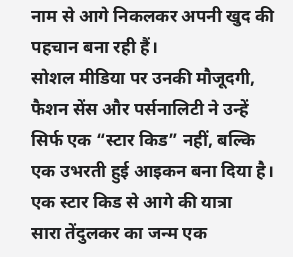नाम से आगे निकलकर अपनी खुद की पहचान बना रही हैं।
सोशल मीडिया पर उनकी मौजूदगी, फैशन सेंस और पर्सनालिटी ने उन्हें सिर्फ एक “स्टार किड” नहीं, बल्कि एक उभरती हुई आइकन बना दिया है।
एक स्टार किड से आगे की यात्रा
सारा तेंदुलकर का जन्म एक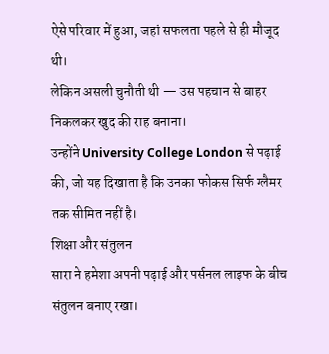ऐसे परिवार में हुआ, जहां सफलता पहले से ही मौजूद थी।
लेकिन असली चुनौती थी — उस पहचान से बाहर निकलकर खुद की राह बनाना।
उन्होंने University College London से पढ़ाई की, जो यह दिखाता है कि उनका फोकस सिर्फ ग्लैमर तक सीमित नहीं है।
शिक्षा और संतुलन
सारा ने हमेशा अपनी पढ़ाई और पर्सनल लाइफ के बीच संतुलन बनाए रखा।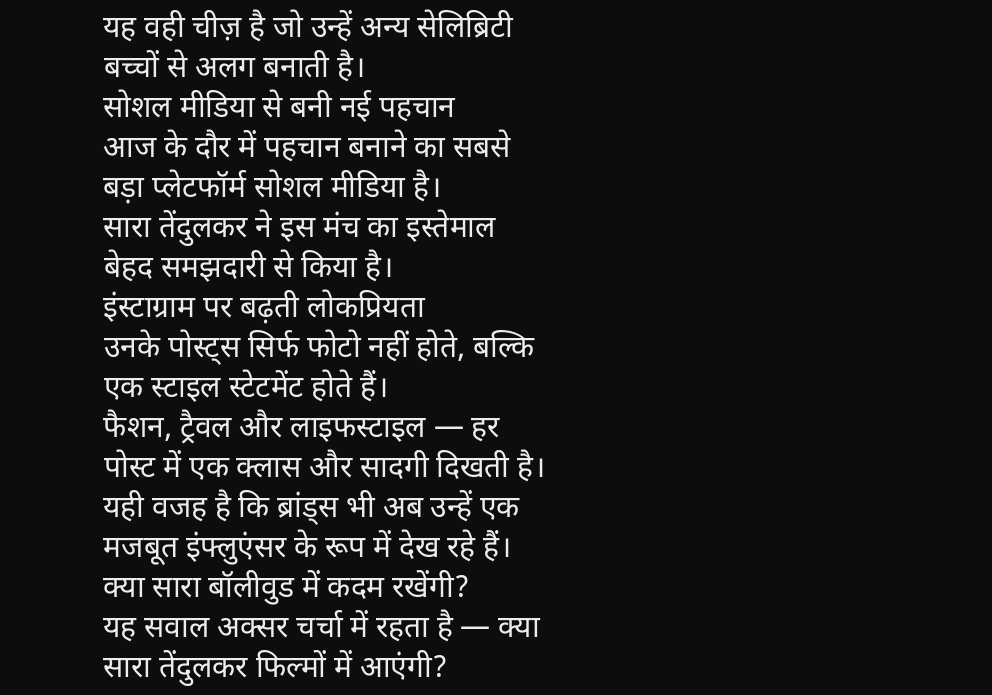यह वही चीज़ है जो उन्हें अन्य सेलिब्रिटी बच्चों से अलग बनाती है।
सोशल मीडिया से बनी नई पहचान
आज के दौर में पहचान बनाने का सबसे बड़ा प्लेटफॉर्म सोशल मीडिया है।
सारा तेंदुलकर ने इस मंच का इस्तेमाल बेहद समझदारी से किया है।
इंस्टाग्राम पर बढ़ती लोकप्रियता
उनके पोस्ट्स सिर्फ फोटो नहीं होते, बल्कि एक स्टाइल स्टेटमेंट होते हैं।
फैशन, ट्रैवल और लाइफस्टाइल — हर पोस्ट में एक क्लास और सादगी दिखती है।
यही वजह है कि ब्रांड्स भी अब उन्हें एक मजबूत इंफ्लुएंसर के रूप में देख रहे हैं।
क्या सारा बॉलीवुड में कदम रखेंगी?
यह सवाल अक्सर चर्चा में रहता है — क्या सारा तेंदुलकर फिल्मों में आएंगी?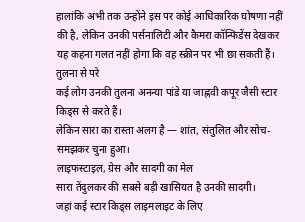हालांकि अभी तक उन्होंने इस पर कोई आधिकारिक घोषणा नहीं की है, लेकिन उनकी पर्सनालिटी और कैमरा कॉन्फिडेंस देखकर यह कहना गलत नहीं होगा कि वह स्क्रीन पर भी छा सकती हैं।
तुलना से परे
कई लोग उनकी तुलना अनन्या पांडे या जाह्नवी कपूर जैसी स्टार किड्स से करते हैं।
लेकिन सारा का रास्ता अलग है — शांत, संतुलित और सोच-समझकर चुना हुआ।
लाइफस्टाइल, ग्रेस और सादगी का मेल
सारा तेंदुलकर की सबसे बड़ी खासियत है उनकी सादगी।
जहां कई स्टार किड्स लाइमलाइट के लिए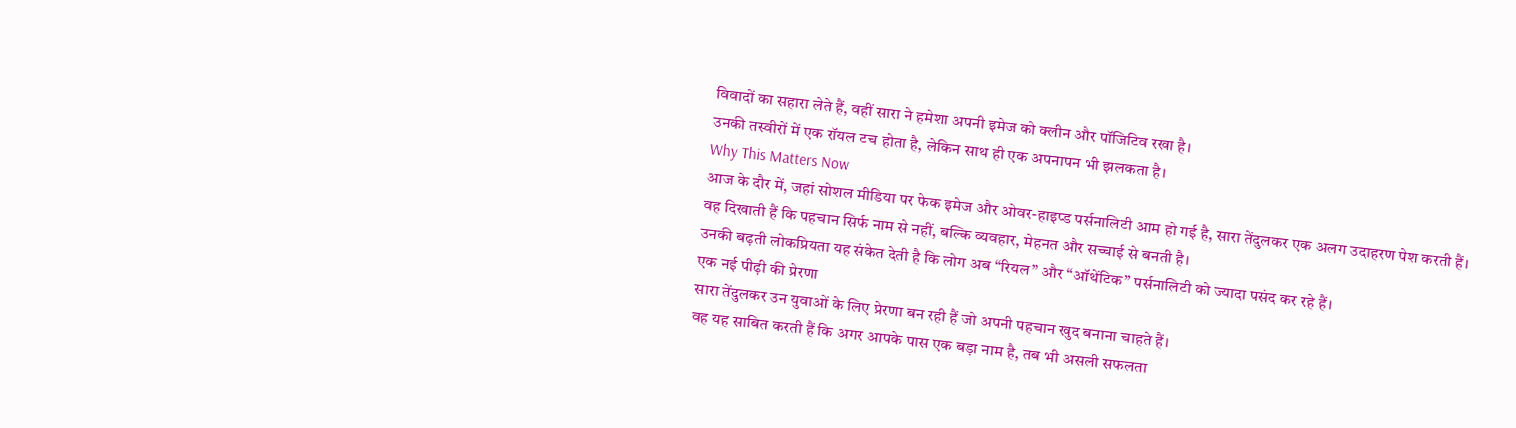विवादों का सहारा लेते हैं, वहीं सारा ने हमेशा अपनी इमेज को क्लीन और पॉजिटिव रखा है।
उनकी तस्वीरों में एक रॉयल टच होता है, लेकिन साथ ही एक अपनापन भी झलकता है।
Why This Matters Now
आज के दौर में, जहां सोशल मीडिया पर फेक इमेज और ओवर-हाइप्ड पर्सनालिटी आम हो गई है, सारा तेंदुलकर एक अलग उदाहरण पेश करती हैं।
वह दिखाती हैं कि पहचान सिर्फ नाम से नहीं, बल्कि व्यवहार, मेहनत और सच्चाई से बनती है।
उनकी बढ़ती लोकप्रियता यह संकेत देती है कि लोग अब “रियल” और “ऑथेंटिक” पर्सनालिटी को ज्यादा पसंद कर रहे हैं।
एक नई पीढ़ी की प्रेरणा
सारा तेंदुलकर उन युवाओं के लिए प्रेरणा बन रही हैं जो अपनी पहचान खुद बनाना चाहते हैं।
वह यह साबित करती हैं कि अगर आपके पास एक बड़ा नाम है, तब भी असली सफलता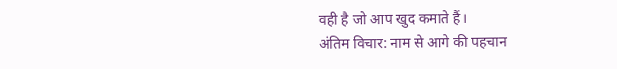वही है जो आप खुद कमाते हैं।
अंतिम विचार: नाम से आगे की पहचान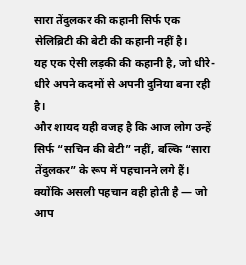सारा तेंदुलकर की कहानी सिर्फ एक सेलिब्रिटी की बेटी की कहानी नहीं है।
यह एक ऐसी लड़की की कहानी है, जो धीरे-धीरे अपने कदमों से अपनी दुनिया बना रही है।
और शायद यही वजह है कि आज लोग उन्हें सिर्फ “सचिन की बेटी” नहीं, बल्कि “सारा तेंदुलकर” के रूप में पहचानने लगे हैं।
क्योंकि असली पहचान वही होती है — जो आप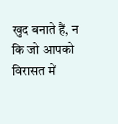खुद बनाते हैं, न कि जो आपको विरासत में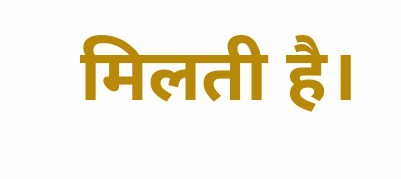मिलती है।